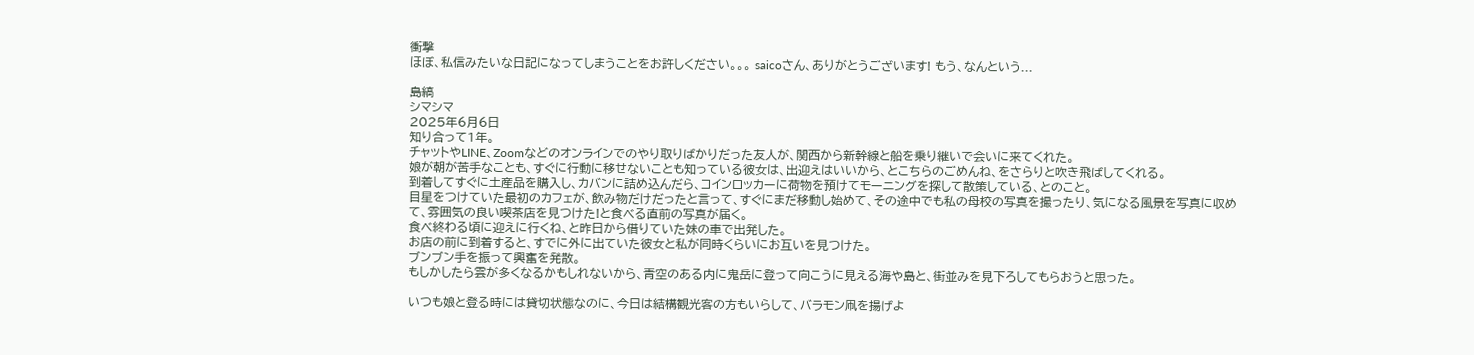衝撃
ほぼ、私信みたいな日記になってしまうことをお許しください。。。 saicoさん、ありがとうございます! もう、なんという...

島縞
シマシマ
2025年6月6日
知り合って1年。
チャットやLINE、Zoomなどのオンラインでのやり取りばかりだった友人が、関西から新幹線と船を乗り継いで会いに来てくれた。
娘が朝が苦手なことも、すぐに行動に移せないことも知っている彼女は、出迎えはいいから、とこちらのごめんね、をさらりと吹き飛ばしてくれる。
到着してすぐに土産品を購入し、カバンに詰め込んだら、コインロッカーに荷物を預けてモーニングを探して散策している、とのこと。
目星をつけていた最初のカフェが、飲み物だけだったと言って、すぐにまだ移動し始めて、その途中でも私の母校の写真を撮ったり、気になる風景を写真に収めて、雰囲気の良い喫茶店を見つけた!と食べる直前の写真が届く。
食べ終わる頃に迎えに行くね、と昨日から借りていた妹の車で出発した。
お店の前に到着すると、すでに外に出ていた彼女と私が同時くらいにお互いを見つけた。
ブンブン手を振って興奮を発散。
もしかしたら雲が多くなるかもしれないから、青空のある内に鬼岳に登って向こうに見える海や島と、街並みを見下ろしてもらおうと思った。

いつも娘と登る時には貸切状態なのに、今日は結構観光客の方もいらして、バラモン凧を揚げよ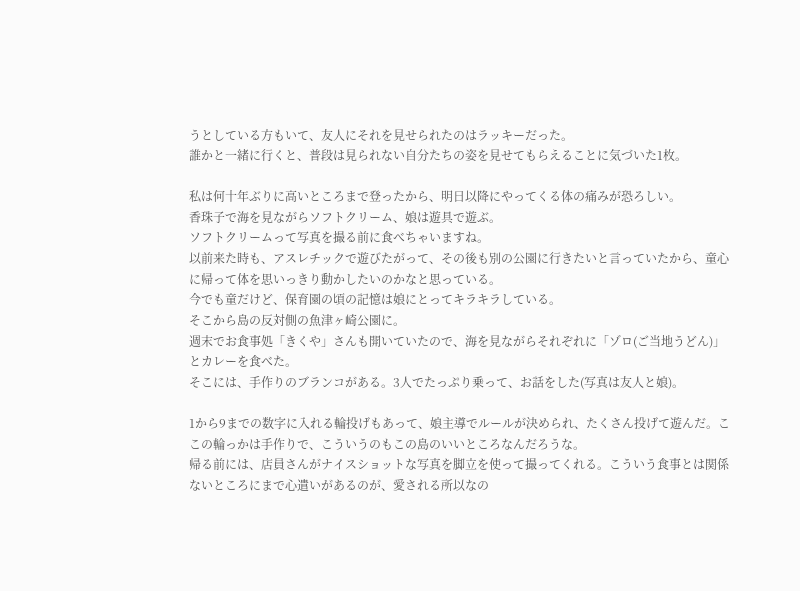うとしている方もいて、友人にそれを見せられたのはラッキーだった。
誰かと一緒に行くと、普段は見られない自分たちの姿を見せてもらえることに気づいた1枚。

私は何十年ぶりに高いところまで登ったから、明日以降にやってくる体の痛みが恐ろしい。
香珠子で海を見ながらソフトクリーム、娘は遊具で遊ぶ。
ソフトクリームって写真を撮る前に食べちゃいますね。
以前来た時も、アスレチックで遊びたがって、その後も別の公園に行きたいと言っていたから、童心に帰って体を思いっきり動かしたいのかなと思っている。
今でも童だけど、保育園の頃の記憶は娘にとってキラキラしている。
そこから島の反対側の魚津ヶ崎公園に。
週末でお食事処「きくや」さんも開いていたので、海を見ながらそれぞれに「ゾロ(ご当地うどん)」とカレーを食べた。
そこには、手作りのブランコがある。3人でたっぷり乗って、お話をした(写真は友人と娘)。

1から9までの数字に入れる輪投げもあって、娘主導でルールが決められ、たくさん投げて遊んだ。ここの輪っかは手作りで、こういうのもこの島のいいところなんだろうな。
帰る前には、店員さんがナイスショットな写真を脚立を使って撮ってくれる。こういう食事とは関係ないところにまで心遣いがあるのが、愛される所以なの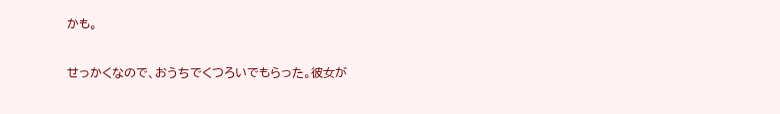かも。

せっかくなので、おうちでくつろいでもらった。彼女が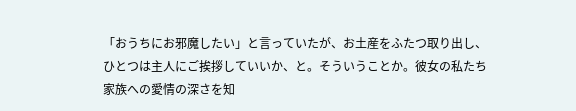「おうちにお邪魔したい」と言っていたが、お土産をふたつ取り出し、ひとつは主人にご挨拶していいか、と。そういうことか。彼女の私たち家族への愛情の深さを知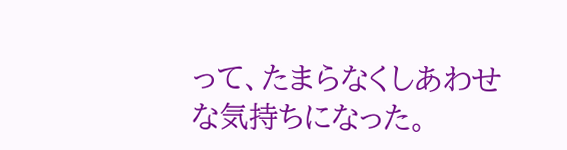って、たまらなくしあわせな気持ちになった。